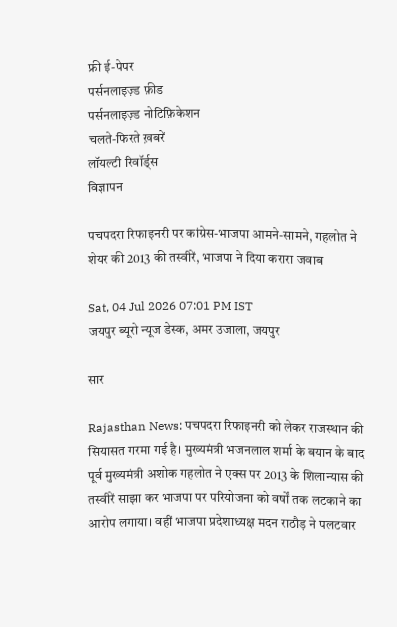फ्री ई-पेपर
पर्सनलाइज़्ड फ़ीड
पर्सनलाइज़्ड नोटिफ़िकेशन
चलते-फिरते ख़बरें
लॉयल्टी रिवॉर्ड्स
विज्ञापन

पचपदरा रिफाइनरी पर कांग्रेस-भाजपा आमने-सामने, गहलोत ने शेयर की 2013 की तस्वीरें, भाजपा ने दिया करारा जवाब

Sat, 04 Jul 2026 07:01 PM IST
जयपुर ब्यूरो न्यूज डेस्क, अमर उजाला, जयपुर

सार

Rajasthan News: पचपदरा रिफाइनरी को लेकर राजस्थान की सियासत गरमा गई है। मुख्यमंत्री भजनलाल शर्मा के बयान के बाद पूर्व मुख्यमंत्री अशोक गहलोत ने एक्स पर 2013 के शिलान्यास की तस्वीरें साझा कर भाजपा पर परियोजना को वर्षों तक लटकाने का आरोप लगाया। वहीं भाजपा प्रदेशाध्यक्ष मदन राठौड़ ने पलटवार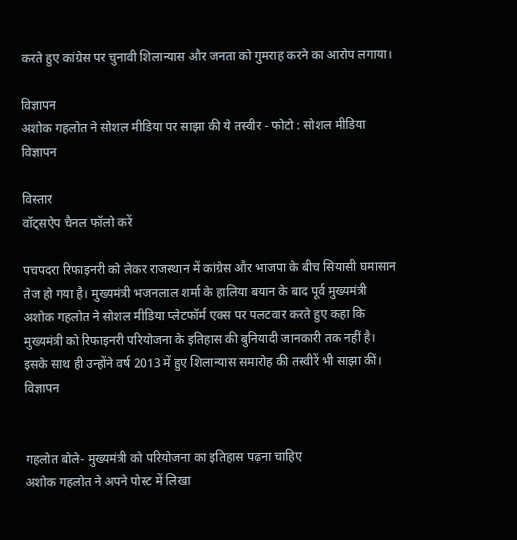करते हुए कांग्रेस पर चुनावी शिलान्यास और जनता को गुमराह करने का आरोप लगाया।

विज्ञापन
अशोक गहलोत ने सोशल मीडिया पर साझा की ये तस्वीर - फोटो : सोशल मीडिया
विज्ञापन

विस्तार
वॉट्सऐप चैनल फॉलो करें

पचपदरा रिफाइनरी को लेकर राजस्थान में कांग्रेस और भाजपा के बीच सियासी घमासान तेज हो गया है। मुख्यमंत्री भजनलाल शर्मा के हालिया बयान के बाद पूर्व मुख्यमंत्री अशोक गहलोत ने सोशल मीडिया प्लेटफॉर्म एक्स पर पलटवार करते हुए कहा कि मुख्यमंत्री को रिफाइनरी परियोजना के इतिहास की बुनियादी जानकारी तक नहीं है। इसके साथ ही उन्होंने वर्ष 2013 में हुए शिलान्यास समारोह की तस्वीरें भी साझा कीं।
विज्ञापन


गहलोत बोले- मुख्यमंत्री को परियोजना का इतिहास पढ़ना चाहिए
अशोक गहलोत ने अपने पोस्ट में लिखा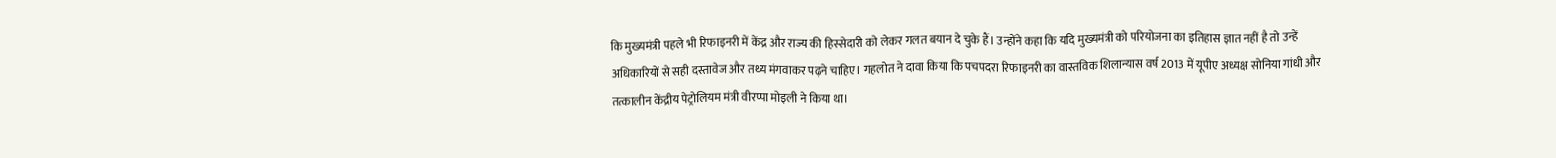कि मुख्यमंत्री पहले भी रिफाइनरी में केंद्र और राज्य की हिस्सेदारी को लेकर गलत बयान दे चुके हैं। उन्होंने कहा कि यदि मुख्यमंत्री को परियोजना का इतिहास ज्ञात नहीं है तो उन्हें अधिकारियों से सही दस्तावेज और तथ्य मंगवाकर पढ़ने चाहिए। गहलोत ने दावा किया कि पचपदरा रिफाइनरी का वास्तविक शिलान्यास वर्ष 2013 में यूपीए अध्यक्ष सोनिया गांधी और तत्कालीन केंद्रीय पेट्रोलियम मंत्री वीरप्पा मोइली ने किया था।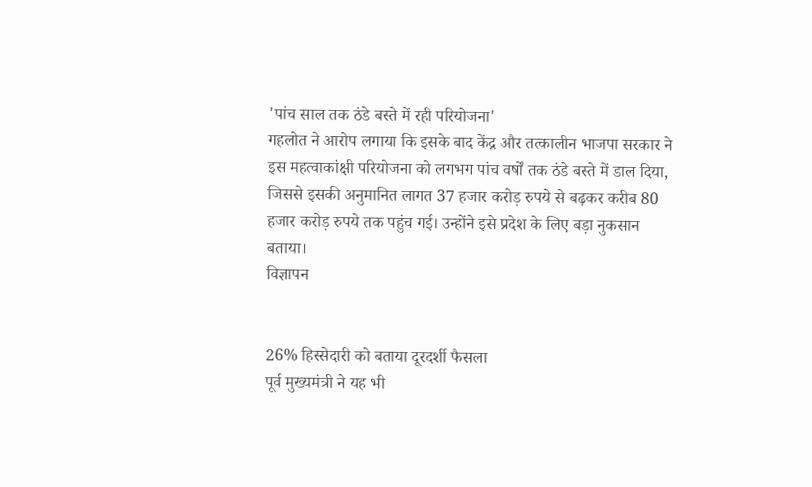'पांच साल तक ठंडे बस्ते में रही परियोजना'
गहलोत ने आरोप लगाया कि इसके बाद केंद्र और तत्कालीन भाजपा सरकार ने इस महत्वाकांक्षी परियोजना को लगभग पांच वर्षों तक ठंडे बस्ते में डाल दिया, जिससे इसकी अनुमानित लागत 37 हजार करोड़ रुपये से बढ़कर करीब 80 हजार करोड़ रुपये तक पहुंच गई। उन्होंने इसे प्रदेश के लिए बड़ा नुकसान बताया।
विज्ञापन


26% हिस्सेदारी को बताया दूरदर्शी फैसला
पूर्व मुख्यमंत्री ने यह भी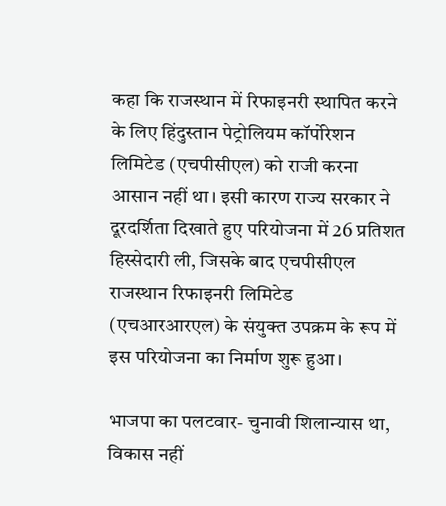कहा कि राजस्थान में रिफाइनरी स्थापित करने के लिए हिंदुस्तान पेट्रोलियम कॉर्पोरेशन लिमिटेड (एचपीसीएल) को राजी करना आसान नहीं था। इसी कारण राज्य सरकार ने दूरदर्शिता दिखाते हुए परियोजना में 26 प्रतिशत हिस्सेदारी ली, जिसके बाद एचपीसीएल राजस्थान रिफाइनरी लिमिटेड (एचआरआरएल) के संयुक्त उपक्रम के रूप में इस परियोजना का निर्माण शुरू हुआ।

भाजपा का पलटवार- चुनावी शिलान्यास था, विकास नहीं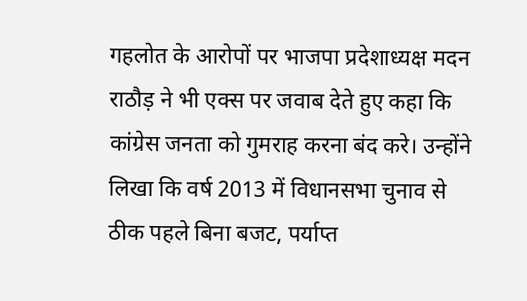गहलोत के आरोपों पर भाजपा प्रदेशाध्यक्ष मदन राठौड़ ने भी एक्स पर जवाब देते हुए कहा कि कांग्रेस जनता को गुमराह करना बंद करे। उन्होंने लिखा कि वर्ष 2013 में विधानसभा चुनाव से ठीक पहले बिना बजट, पर्याप्त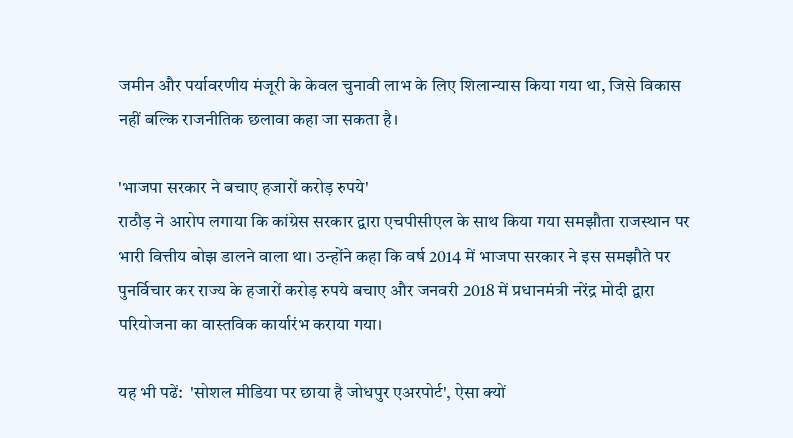जमीन और पर्यावरणीय मंजूरी के केवल चुनावी लाभ के लिए शिलान्यास किया गया था, जिसे विकास नहीं बल्कि राजनीतिक छलावा कहा जा सकता है।

'भाजपा सरकार ने बचाए हजारों करोड़ रुपये'
राठौड़ ने आरोप लगाया कि कांग्रेस सरकार द्वारा एचपीसीएल के साथ किया गया समझौता राजस्थान पर भारी वित्तीय बोझ डालने वाला था। उन्होंने कहा कि वर्ष 2014 में भाजपा सरकार ने इस समझौते पर पुनर्विचार कर राज्य के हजारों करोड़ रुपये बचाए और जनवरी 2018 में प्रधानमंत्री नरेंद्र मोदी द्वारा परियोजना का वास्तविक कार्यारंभ कराया गया।

यह भी पढें:  'सोशल मीडिया पर छाया है जोधपुर एअरपोर्ट', ऐसा क्यों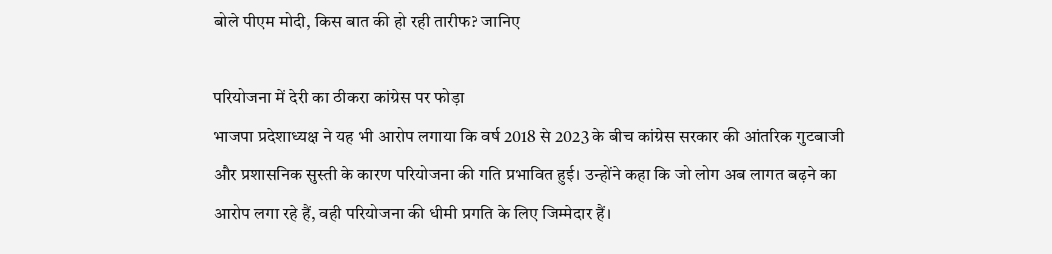बोले पीएम मोदी, किस बात की हो रही तारीफ? जानिए

परियोजना में देरी का ठीकरा कांग्रेस पर फोड़ा
भाजपा प्रदेशाध्यक्ष ने यह भी आरोप लगाया कि वर्ष 2018 से 2023 के बीच कांग्रेस सरकार की आंतरिक गुटबाजी और प्रशासनिक सुस्ती के कारण परियोजना की गति प्रभावित हुई। उन्होंने कहा कि जो लोग अब लागत बढ़ने का आरोप लगा रहे हैं, वही परियोजना की धीमी प्रगति के लिए जिम्मेदार हैं।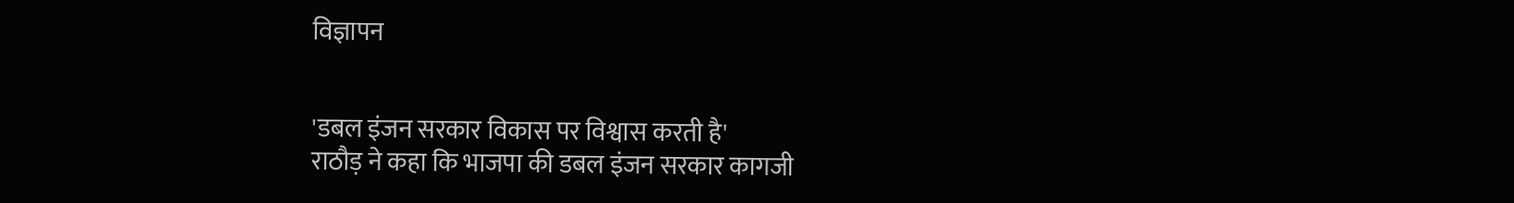विज्ञापन


'डबल इंजन सरकार विकास पर विश्वास करती है'
राठौड़ ने कहा कि भाजपा की डबल इंजन सरकार कागजी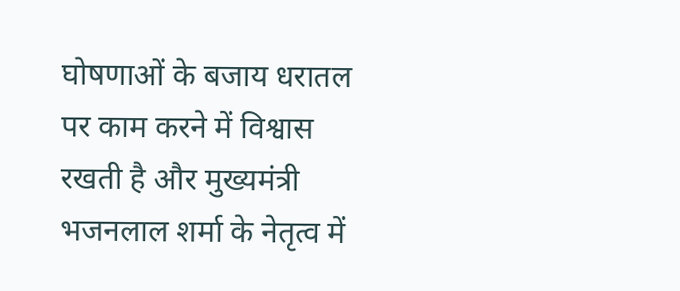घोषणाओं के बजाय धरातल पर काम करने में विश्वास रखती है और मुख्यमंत्री भजनलाल शर्मा के नेतृत्व में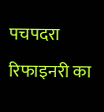पचपदरा रिफाइनरी का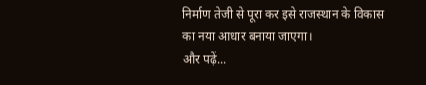निर्माण तेजी से पूरा कर इसे राजस्थान के विकास का नया आधार बनाया जाएगा।
और पढ़ें...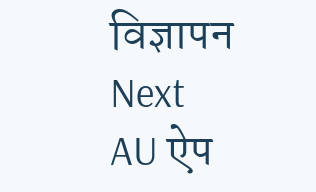विज्ञापन
Next
AU ऐप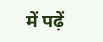में पढ़ें